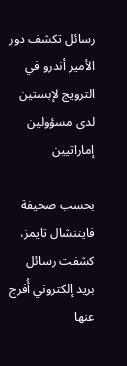رسائل تكشف دور الأمير أندرو في الترويج لإبستين لدى مسؤولين إماراتيين

بحسب صحيفة فايننشال تايمز، كشفت رسائل بريد إلكتروني أُفرج عنها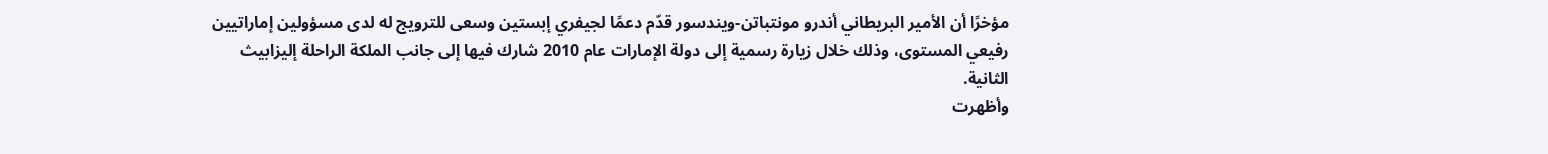مؤخرًا أن الأمير البريطاني أندرو مونتباتن-ويندسور قدّم دعمًا لجيفري إبستين وسعى للترويج له لدى مسؤولين إماراتيين رفيعي المستوى، وذلك خلال زيارة رسمية إلى دولة الإمارات عام 2010 شارك فيها إلى جانب الملكة الراحلة إليزابيث الثانية.
وأظهرت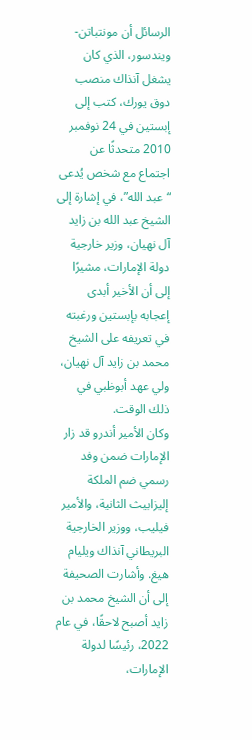الرسائل أن مونتباتن-ويندسور، الذي كان يشغل آنذاك منصب دوق يورك، كتب إلى إبستين في 24 نوفمبر 2010 متحدثًا عن اجتماع مع شخص يُدعى “عبد الله”، في إشارة إلى الشيخ عبد الله بن زايد آل نهيان، وزير خارجية دولة الإمارات، مشيرًا إلى أن الأخير أبدى إعجابه بإبستين ورغبته في تعريفه على الشيخ محمد بن زايد آل نهيان، ولي عهد أبوظبي في ذلك الوقت.
وكان الأمير أندرو قد زار الإمارات ضمن وفد رسمي ضم الملكة إليزابيث الثانية، والأمير فيليب، ووزير الخارجية البريطاني آنذاك ويليام هيغ. وأشارت الصحيفة إلى أن الشيخ محمد بن زايد أصبح لاحقًا، في عام 2022، رئيسًا لدولة الإمارات،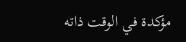مؤكدة في الوقت ذاته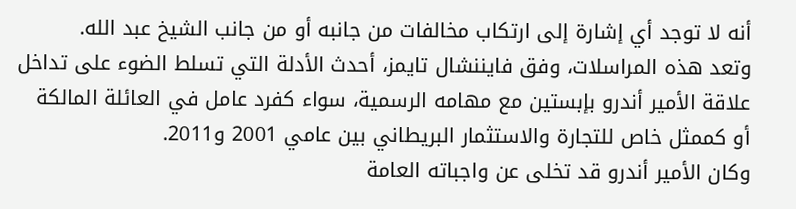أنه لا توجد أي إشارة إلى ارتكاب مخالفات من جانبه أو من جانب الشيخ عبد الله.
وتعد هذه المراسلات، وفق فايننشال تايمز، أحدث الأدلة التي تسلط الضوء على تداخل علاقة الأمير أندرو بإبستين مع مهامه الرسمية، سواء كفرد عامل في العائلة المالكة أو كممثل خاص للتجارة والاستثمار البريطاني بين عامي 2001 و2011.
وكان الأمير أندرو قد تخلى عن واجباته العامة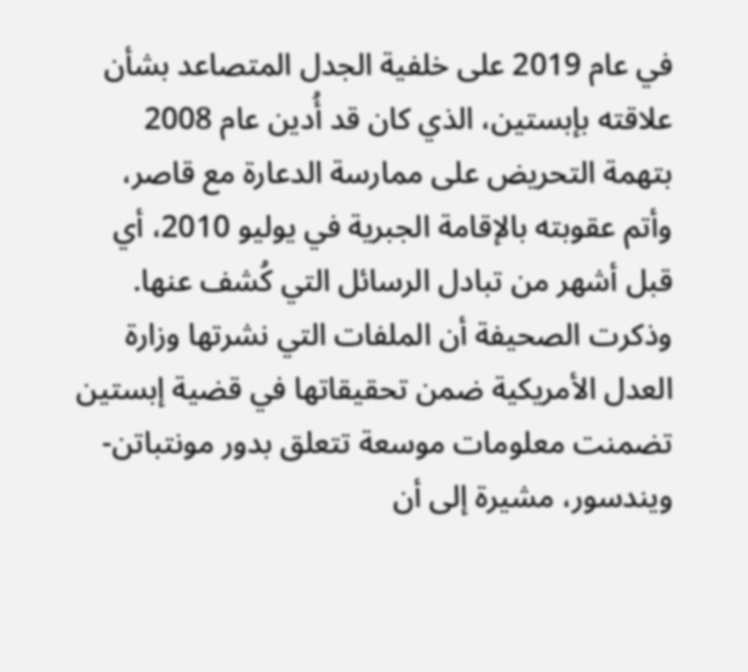في عام 2019 على خلفية الجدل المتصاعد بشأن علاقته بإبستين، الذي كان قد أُدين عام 2008 بتهمة التحريض على ممارسة الدعارة مع قاصر، وأتم عقوبته بالإقامة الجبرية في يوليو 2010، أي قبل أشهر من تبادل الرسائل التي كُشف عنها.
وذكرت الصحيفة أن الملفات التي نشرتها وزارة العدل الأمريكية ضمن تحقيقاتها في قضية إبستين تضمنت معلومات موسعة تتعلق بدور مونتباتن-ويندسور، مشيرة إلى أن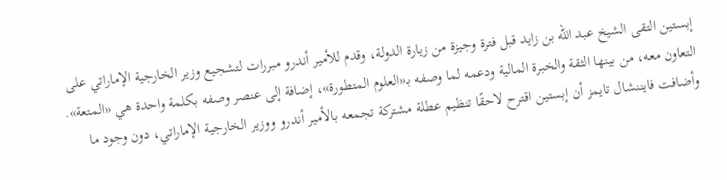إبستين التقى الشيخ عبد الله بن زايد قبل فترة وجيزة من زيارة الدولة، وقدم للأمير أندرو مبررات لتشجيع وزير الخارجية الإماراتي على التعاون معه، من بينها الثقة والخبرة المالية ودعمه لما وصفه بـ«العلوم المتطورة»، إضافة إلى عنصر وصفه بكلمة واحدة هي «المتعة».
وأضافت فايننشال تايمز أن إبستين اقترح لاحقًا تنظيم عطلة مشتركة تجمعه بالأمير أندرو ووزير الخارجية الإماراتي، دون وجود ما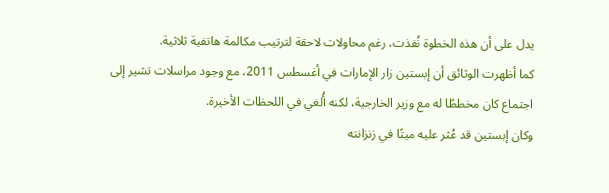يدل على أن هذه الخطوة نُفذت، رغم محاولات لاحقة لترتيب مكالمة هاتفية ثلاثية.
كما أظهرت الوثائق أن إبستين زار الإمارات في أغسطس 2011، مع وجود مراسلات تشير إلى اجتماع كان مخططًا له مع وزير الخارجية، لكنه أُلغي في اللحظات الأخيرة.
وكان إبستين قد عُثر عليه ميتًا في زنزانته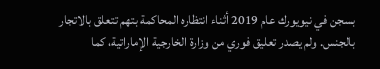بسجن في نيويورك عام 2019 أثناء انتظاره المحاكمة بتهم تتعلق بالاتجار بالجنس. ولم يصدر تعليق فوري من وزارة الخارجية الإماراتية، كما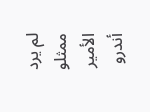لم يرد ممثلو الأمير أندرو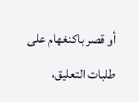أو قصر باكنغهام على طلبات التعليق،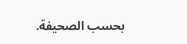بحسب الصحيفة.